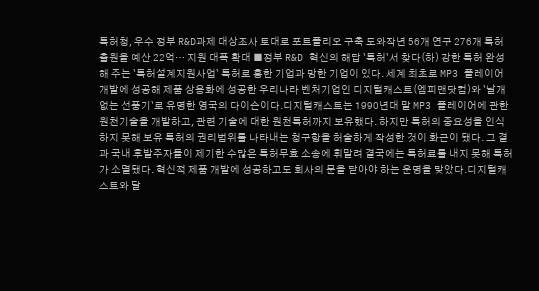특허청, 우수 정부 R&D과제 대상조사 토대로 포트폴리오 구축 도와작년 56개 연구 276개 특허출원올 예산 22억… 지원 대폭 확대 ■정부 R&D 혁신의 해답 `특허`서 찾다(하) 강한 특허 완성해 주는 `특허설계지원사업` 특허로 흥한 기업과 망한 기업이 있다. 세계 최초로 MP3 플레이어 개발에 성공해 제품 상용화에 성공한 우리나라 벤처기업인 디지털캐스트(엠피맨닷컴)와 `날개 없는 선풍기`로 유명한 영국의 다이슨이다.디지털캐스트는 1990년대 말 MP3 플레이어에 관한 원천기술을 개발하고, 관련 기술에 대한 원천특허까지 보유했다. 하지만 특허의 중요성을 인식하지 못해 보유 특허의 권리범위를 나타내는 청구항을 허술하게 작성한 것이 화근이 됐다. 그 결과 국내 후발주자들이 제기한 수많은 특허무효 소송에 휘말려 결국에는 특허료를 내지 못해 특허가 소멸됐다. 혁신적 제품 개발에 성공하고도 회사의 문을 닫아야 하는 운명을 맞았다.디지털캐스트와 달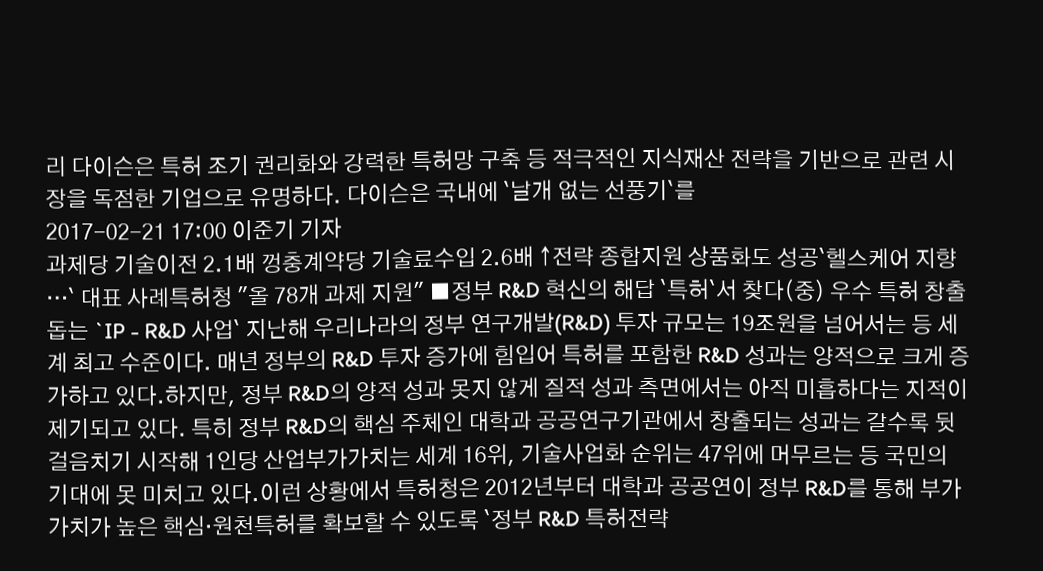리 다이슨은 특허 조기 권리화와 강력한 특허망 구축 등 적극적인 지식재산 전략을 기반으로 관련 시장을 독점한 기업으로 유명하다. 다이슨은 국내에 `날개 없는 선풍기`를
2017-02-21 17:00 이준기 기자
과제당 기술이전 2.1배 껑충계약당 기술료수입 2.6배 ↑전략 종합지원 상품화도 성공`헬스케어 지향 …` 대표 사례특허청 "올 78개 과제 지원" ■정부 R&D 혁신의 해답 `특허`서 찾다(중) 우수 특허 창출 돕는 `IP - R&D 사업` 지난해 우리나라의 정부 연구개발(R&D) 투자 규모는 19조원을 넘어서는 등 세계 최고 수준이다. 매년 정부의 R&D 투자 증가에 힘입어 특허를 포함한 R&D 성과는 양적으로 크게 증가하고 있다.하지만, 정부 R&D의 양적 성과 못지 않게 질적 성과 측면에서는 아직 미흡하다는 지적이 제기되고 있다. 특히 정부 R&D의 핵심 주체인 대학과 공공연구기관에서 창출되는 성과는 갈수록 뒷걸음치기 시작해 1인당 산업부가가치는 세계 16위, 기술사업화 순위는 47위에 머무르는 등 국민의 기대에 못 미치고 있다.이런 상황에서 특허청은 2012년부터 대학과 공공연이 정부 R&D를 통해 부가가치가 높은 핵심·원천특허를 확보할 수 있도록 `정부 R&D 특허전략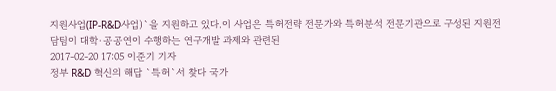지원사업(IP-R&D사업)`을 지원하고 있다.이 사업은 특허전략 전문가와 특허분석 전문기관으로 구성된 지원전담팀이 대학·공공연이 수행하는 연구개발 과제와 관련된
2017-02-20 17:05 이준기 기자
정부 R&D 혁신의 해답 `특허`서 찾다 국가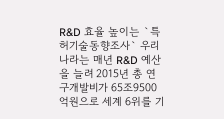R&D 효율 높이는 `특허기술동향조사` 우리나라는 매년 R&D 예산을 늘려 2015년 총 연구개발비가 65조9500억원으로 세계 6위를 기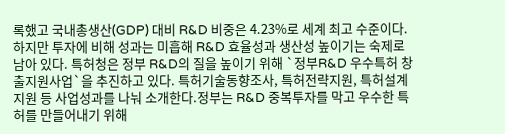록했고 국내총생산(GDP) 대비 R&D 비중은 4.23%로 세계 최고 수준이다. 하지만 투자에 비해 성과는 미흡해 R&D 효율성과 생산성 높이기는 숙제로 남아 있다. 특허청은 정부 R&D의 질을 높이기 위해 `정부R&D 우수특허 창출지원사업`을 추진하고 있다. 특허기술동향조사, 특허전략지원, 특허설계지원 등 사업성과를 나눠 소개한다.정부는 R&D 중복투자를 막고 우수한 특허를 만들어내기 위해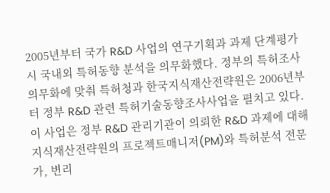2005년부터 국가 R&D 사업의 연구기획과 과제 단계평가 시 국내외 특허동향 분석을 의무화했다. 정부의 특허조사 의무화에 맞춰 특허청과 한국지식재산전략원은 2006년부터 정부 R&D 관련 특허기술동향조사사업을 펼치고 있다. 이 사업은 정부 R&D 관리기관이 의뢰한 R&D 과제에 대해 지식재산전략원의 프로젝트매니저(PM)와 특허분석 전문가, 변리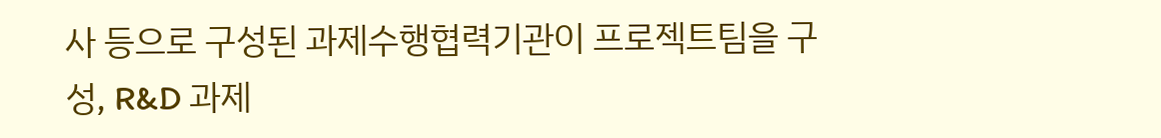사 등으로 구성된 과제수행협력기관이 프로젝트팀을 구성, R&D 과제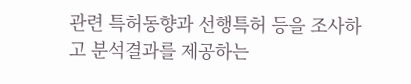관련 특허동향과 선행특허 등을 조사하고 분석결과를 제공하는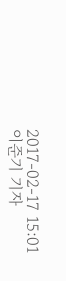2017-02-17 15:01 이준기 기자